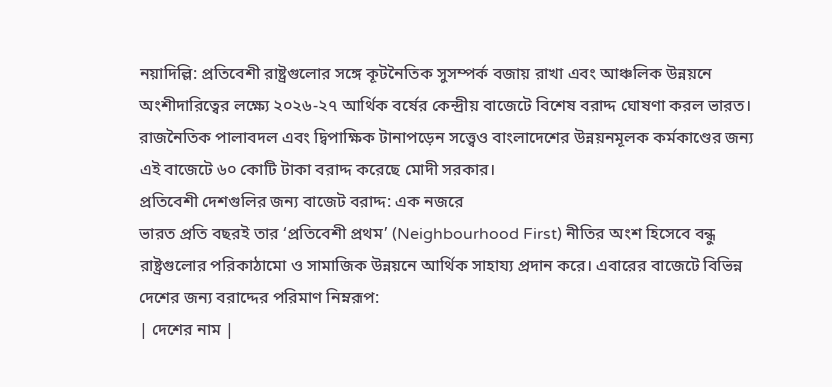নয়াদিল্লি: প্রতিবেশী রাষ্ট্রগুলোর সঙ্গে কূটনৈতিক সুসম্পর্ক বজায় রাখা এবং আঞ্চলিক উন্নয়নে অংশীদারিত্বের লক্ষ্যে ২০২৬-২৭ আর্থিক বর্ষের কেন্দ্রীয় বাজেটে বিশেষ বরাদ্দ ঘোষণা করল ভারত। রাজনৈতিক পালাবদল এবং দ্বিপাক্ষিক টানাপড়েন সত্ত্বেও বাংলাদেশের উন্নয়নমূলক কর্মকাণ্ডের জন্য এই বাজেটে ৬০ কোটি টাকা বরাদ্দ করেছে মোদী সরকার।
প্রতিবেশী দেশগুলির জন্য বাজেট বরাদ্দ: এক নজরে
ভারত প্রতি বছরই তার ‘প্রতিবেশী প্রথম’ (Neighbourhood First) নীতির অংশ হিসেবে বন্ধু রাষ্ট্রগুলোর পরিকাঠামো ও সামাজিক উন্নয়নে আর্থিক সাহায্য প্রদান করে। এবারের বাজেটে বিভিন্ন দেশের জন্য বরাদ্দের পরিমাণ নিম্নরূপ:
| দেশের নাম |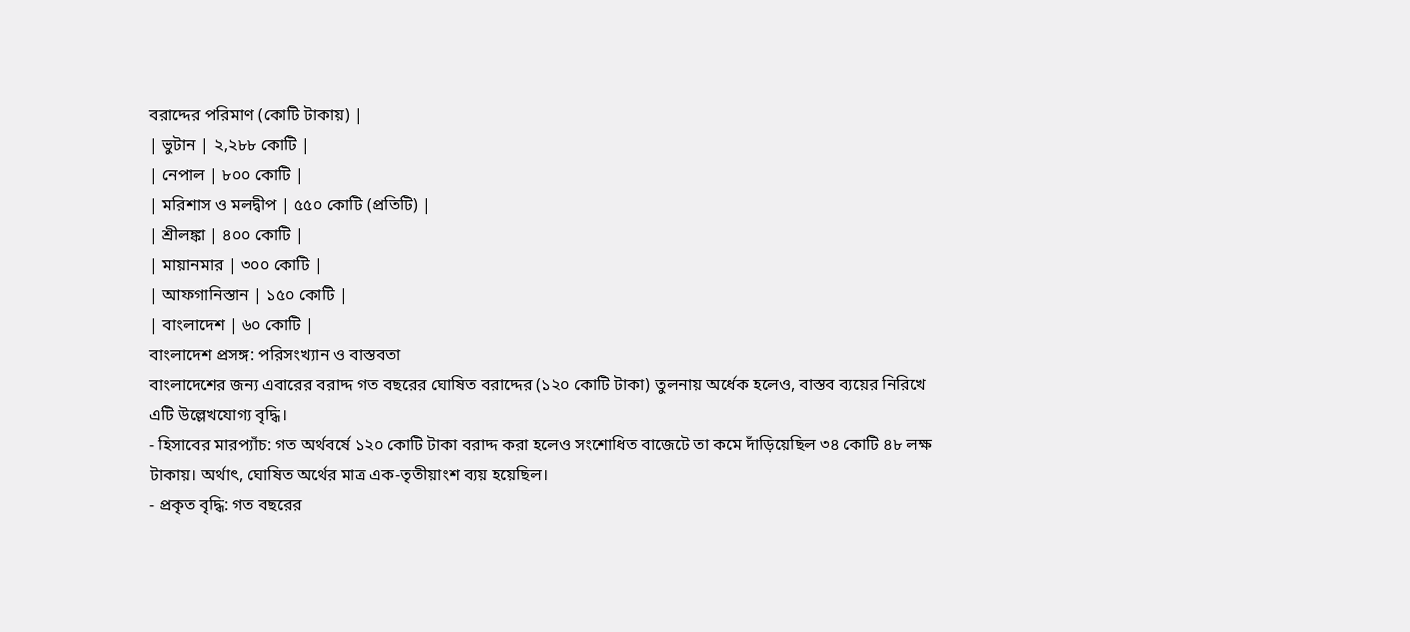বরাদ্দের পরিমাণ (কোটি টাকায়) |
| ভুটান | ২,২৮৮ কোটি |
| নেপাল | ৮০০ কোটি |
| মরিশাস ও মলদ্বীপ | ৫৫০ কোটি (প্রতিটি) |
| শ্রীলঙ্কা | ৪০০ কোটি |
| মায়ানমার | ৩০০ কোটি |
| আফগানিস্তান | ১৫০ কোটি |
| বাংলাদেশ | ৬০ কোটি |
বাংলাদেশ প্রসঙ্গ: পরিসংখ্যান ও বাস্তবতা
বাংলাদেশের জন্য এবারের বরাদ্দ গত বছরের ঘোষিত বরাদ্দের (১২০ কোটি টাকা) তুলনায় অর্ধেক হলেও, বাস্তব ব্যয়ের নিরিখে এটি উল্লেখযোগ্য বৃদ্ধি।
- হিসাবের মারপ্যাঁচ: গত অর্থবর্ষে ১২০ কোটি টাকা বরাদ্দ করা হলেও সংশোধিত বাজেটে তা কমে দাঁড়িয়েছিল ৩৪ কোটি ৪৮ লক্ষ টাকায়। অর্থাৎ, ঘোষিত অর্থের মাত্র এক-তৃতীয়াংশ ব্যয় হয়েছিল।
- প্রকৃত বৃদ্ধি: গত বছরের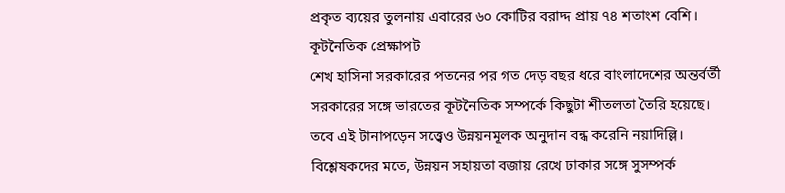প্রকৃত ব্যয়ের তুলনায় এবারের ৬০ কোটির বরাদ্দ প্রায় ৭৪ শতাংশ বেশি।
কূটনৈতিক প্রেক্ষাপট
শেখ হাসিনা সরকারের পতনের পর গত দেড় বছর ধরে বাংলাদেশের অন্তর্বর্তী সরকারের সঙ্গে ভারতের কূটনৈতিক সম্পর্কে কিছুটা শীতলতা তৈরি হয়েছে। তবে এই টানাপড়েন সত্ত্বেও উন্নয়নমূলক অনুদান বন্ধ করেনি নয়াদিল্লি। বিশ্লেষকদের মতে, উন্নয়ন সহায়তা বজায় রেখে ঢাকার সঙ্গে সুসম্পর্ক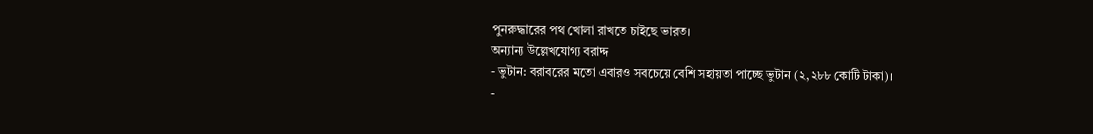পুনরুদ্ধারের পথ খোলা রাখতে চাইছে ভারত।
অন্যান্য উল্লেখযোগ্য বরাদ্দ
- ভুটান: বরাবরের মতো এবারও সবচেয়ে বেশি সহায়তা পাচ্ছে ভুটান (২,২৮৮ কোটি টাকা)।
-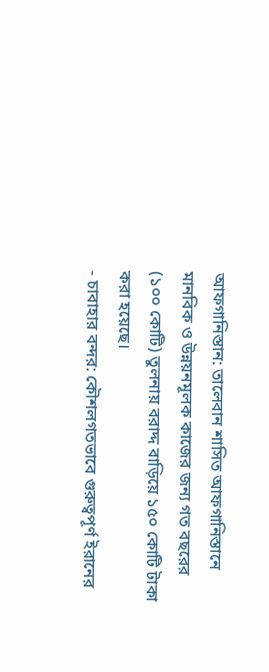আফগানিস্তান: তালেবান শাসিত আফগানিস্তানে মানবিক ও উন্নয়নমূলক কাজের জন্য গত বছরের (১০০ কোটি) তুলনায় বরাদ্দ বাড়িয়ে ১৫০ কোটি টাকা করা হয়েছে।
- চাবাহার বন্দর: কৌশলগতভাবে গুরুত্বপূর্ণ ইরানের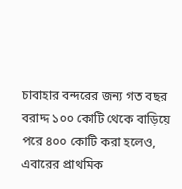চাবাহার বন্দরের জন্য গত বছর বরাদ্দ ১০০ কোটি থেকে বাড়িয়ে পরে ৪০০ কোটি করা হলেও, এবারের প্রাথমিক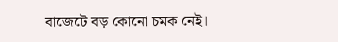বাজেটে বড় কোনো চমক নেই।